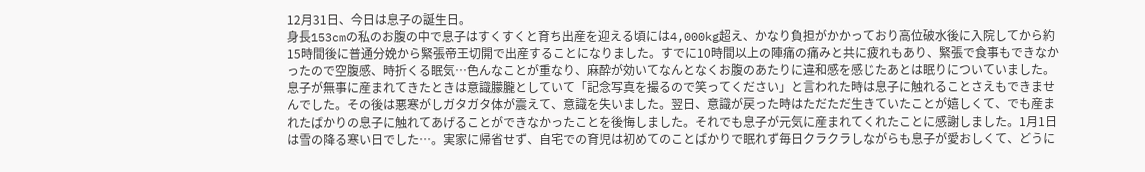12月31日、今日は息子の誕生日。
身長153cmの私のお腹の中で息子はすくすくと育ち出産を迎える頃には4,000kg超え、かなり負担がかかっており高位破水後に入院してから約15時間後に普通分娩から緊張帝王切開で出産することになりました。すでに10時間以上の陣痛の痛みと共に疲れもあり、緊張で食事もできなかったので空腹感、時折くる眠気…色んなことが重なり、麻酔が効いてなんとなくお腹のあたりに違和感を感じたあとは眠りについていました。息子が無事に産まれてきたときは意識朦朧としていて「記念写真を撮るので笑ってください」と言われた時は息子に触れることさえもできませんでした。その後は悪寒がしガタガタ体が震えて、意識を失いました。翌日、意識が戻った時はただただ生きていたことが嬉しくて、でも産まれたばかりの息子に触れてあげることができなかったことを後悔しました。それでも息子が元気に産まれてくれたことに感謝しました。1月1日は雪の降る寒い日でした…。実家に帰省せず、自宅での育児は初めてのことばかりで眠れず毎日クラクラしながらも息子が愛おしくて、どうに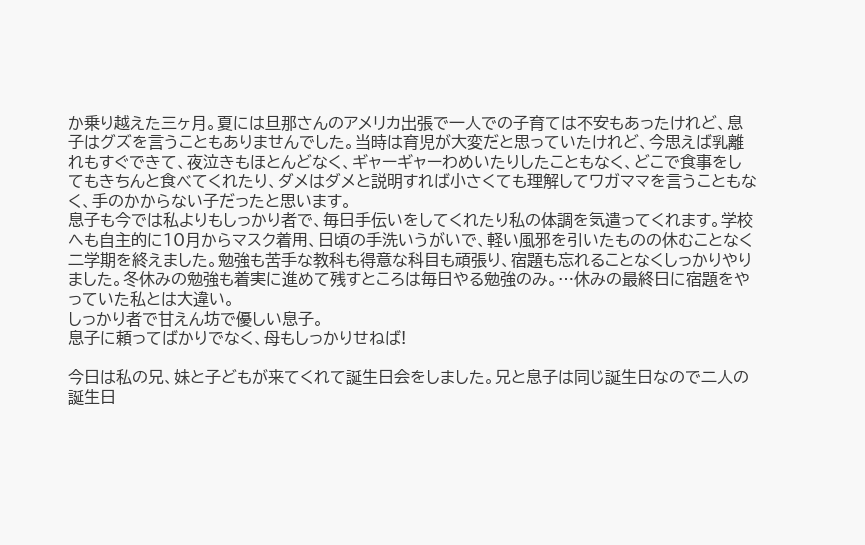か乗り越えた三ヶ月。夏には旦那さんのアメリカ出張で一人での子育ては不安もあったけれど、息子はグズを言うこともありませんでした。当時は育児が大変だと思っていたけれど、今思えば乳離れもすぐできて、夜泣きもほとんどなく、ギャーギャーわめいたりしたこともなく、どこで食事をしてもきちんと食べてくれたり、ダメはダメと説明すれば小さくても理解してワガママを言うこともなく、手のかからない子だったと思います。
息子も今では私よりもしっかり者で、毎日手伝いをしてくれたり私の体調を気遣ってくれます。学校へも自主的に10月からマスク着用、日頃の手洗いうがいで、軽い風邪を引いたものの休むことなく二学期を終えました。勉強も苦手な教科も得意な科目も頑張り、宿題も忘れることなくしっかりやりました。冬休みの勉強も着実に進めて残すところは毎日やる勉強のみ。…休みの最終日に宿題をやっていた私とは大違い。
しっかり者で甘えん坊で優しい息子。
息子に頼ってばかりでなく、母もしっかりせねば!

今日は私の兄、妹と子どもが来てくれて誕生日会をしました。兄と息子は同じ誕生日なので二人の誕生日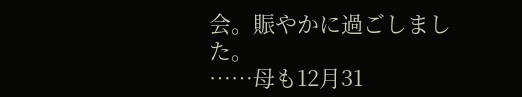会。賑やかに過ごしました。
……母も12月31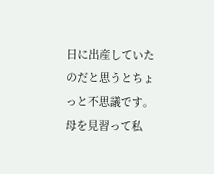日に出産していたのだと思うとちょっと不思議です。母を見習って私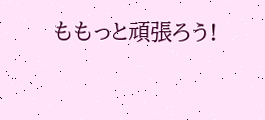ももっと頑張ろう!